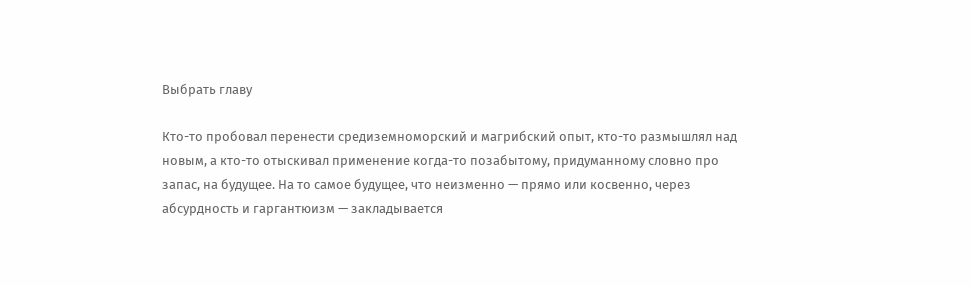Выбрать главу

Кто-то пробовал перенести средиземноморский и магрибский опыт, кто-то размышлял над новым, а кто-то отыскивал применение когда-то позабытому, придуманному словно про запас, на будущее. На то самое будущее, что неизменно — прямо или косвенно, через абсурдность и гаргантюизм — закладывается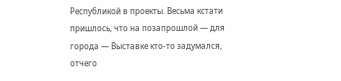Республикой в проекты. Весьма кстати пришлось, что на позапрошлой — для города — Выставке кто-то задумался, отчего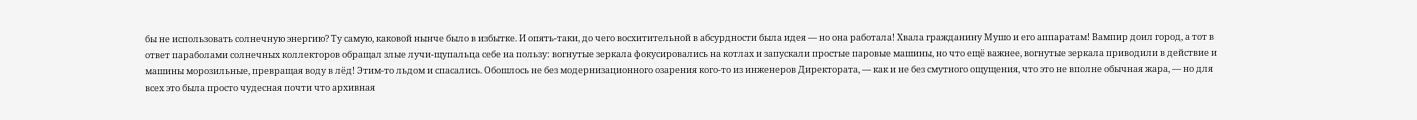бы не использовать солнечную энергию? Ту самую, каковой нынче было в избытке. И опять-таки, до чего восхитительной в абсурдности была идея — но она работала! Хвала гражданину Мушо и его аппаратам! Вампир доил город, а тот в ответ параболами солнечных коллекторов обращал злые лучи-щупальца себе на пользу: вогнутые зеркала фокусировались на котлах и запускали простые паровые машины, но что ещё важнее, вогнутые зеркала приводили в действие и машины морозильные, превращая воду в лёд! Этим-то льдом и спасались. Обошлось не без модернизационного озарения кого-то из инженеров Директората, — как и не без смутного ощущения, что это не вполне обычная жара, — но для всех это была просто чудесная почти что архивная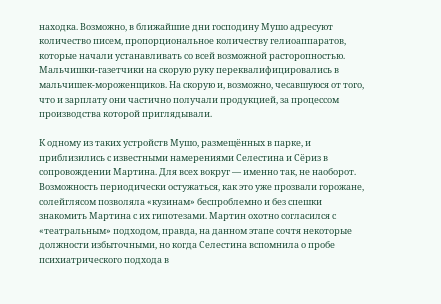находка. Возможно, в ближайшие дни господину Мушо адресуют количество писем, пропорциональное количеству гелиоаппаратов, которые начали устанавливать со всей возможной расторопностью. Мальчишки-газетчики на скорую руку переквалифицировались в мальчишек-мороженщиков. На скорую и, возможно, чесавшуюся от того, что и зарплату они частично получали продукцией, за процессом производства которой приглядывали.

К одному из таких устройств Мушо, размещённых в парке, и приблизились с известными намерениями Селестина и Сёриз в сопровождении Мартина. Для всех вокруг — именно так, не наоборот. Возможность периодически остужаться, как это уже прозвали горожане, солейглясом позволяла «кузинам» беспроблемно и без спешки знакомить Мартина с их гипотезами. Мартин охотно согласился с «театральным» подходом, правда, на данном этапе сочтя некоторые должности избыточными, но когда Селестина вспомнила о пробе психиатрического подхода в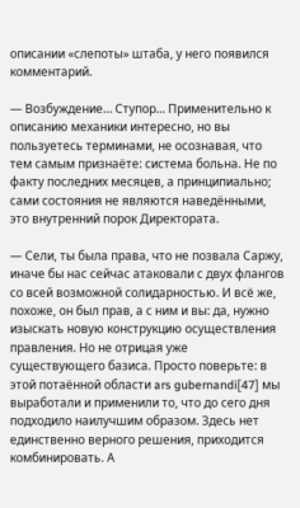описании «слепоты» штаба, у него появился комментарий.

— Возбуждение… Ступор… Применительно к описанию механики интересно, но вы пользуетесь терминами, не осознавая, что тем самым признаёте: система больна. Не по факту последних месяцев, а принципиально; сами состояния не являются наведёнными, это внутренний порок Директората.

— Сели, ты была права, что не позвала Саржу, иначе бы нас сейчас атаковали с двух флангов со всей возможной солидарностью. И всё же, похоже, он был прав, а с ним и вы: да, нужно изыскать новую конструкцию осуществления правления. Но не отрицая уже существующего базиса. Просто поверьте: в этой потаённой области ars gubernandi[47] мы выработали и применили то, что до сего дня подходило наилучшим образом. Здесь нет единственно верного решения, приходится комбинировать. А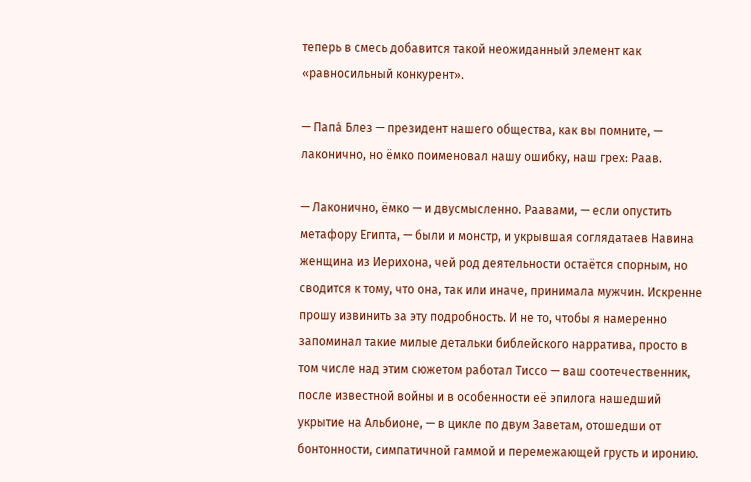теперь в смесь добавится такой неожиданный элемент как «равносильный конкурент».

— Папá Блез — президент нашего общества, как вы помните, — лаконично, но ёмко поименовал нашу ошибку, наш грех: Раав.

— Лаконично, ёмко — и двусмысленно. Раавами, — если опустить метафору Египта, — были и монстр, и укрывшая соглядатаев Навина женщина из Иерихона, чей род деятельности остаётся спорным, но сводится к тому, что она, так или иначе, принимала мужчин. Искренне прошу извинить за эту подробность. И не то, чтобы я намеренно запоминал такие милые детальки библейского нарратива, просто в том числе над этим сюжетом работал Тиссо — ваш соотечественник, после известной войны и в особенности её эпилога нашедший укрытие на Альбионе, — в цикле по двум Заветам, отошедши от бонтонности, симпатичной гаммой и перемежающей грусть и иронию.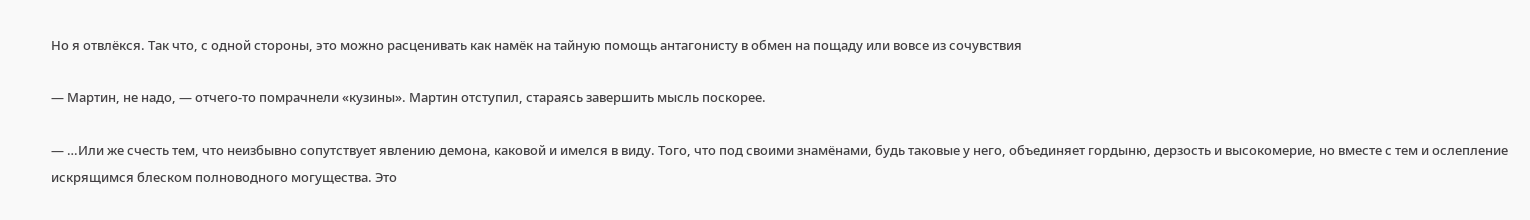Но я отвлёкся. Так что, с одной стороны, это можно расценивать как намёк на тайную помощь антагонисту в обмен на пощаду или вовсе из сочувствия

— Мартин, не надо, — отчего-то помрачнели «кузины». Мартин отступил, стараясь завершить мысль поскорее.

— …Или же счесть тем, что неизбывно сопутствует явлению демона, каковой и имелся в виду. Того, что под своими знамёнами, будь таковые у него, объединяет гордыню, дерзость и высокомерие, но вместе с тем и ослепление искрящимся блеском полноводного могущества. Это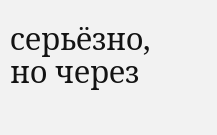серьёзно, но через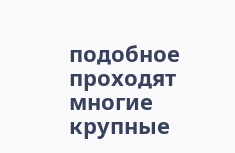подобное проходят многие крупные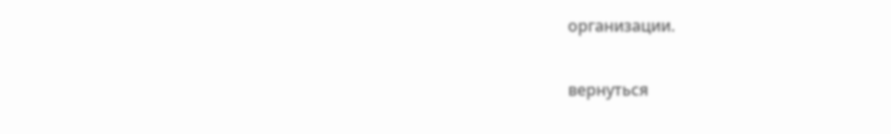организации.

вернуться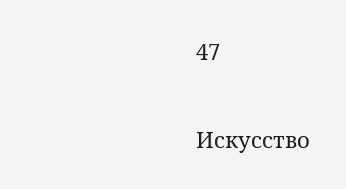47

Искусство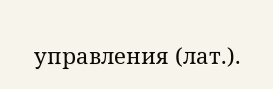управления (лат.).